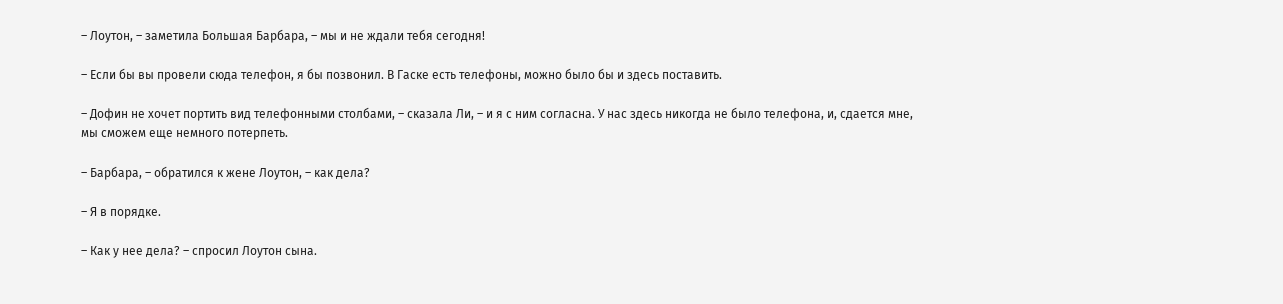– Лоутон, – заметила Большая Барбара, – мы и не ждали тебя сегодня!

– Если бы вы провели сюда телефон, я бы позвонил. В Гаске есть телефоны, можно было бы и здесь поставить.

– Дофин не хочет портить вид телефонными столбами, – сказала Ли, – и я с ним согласна. У нас здесь никогда не было телефона, и, сдается мне, мы сможем еще немного потерпеть.

– Барбара, – обратился к жене Лоутон, – как дела?

– Я в порядке.

– Как у нее дела? – спросил Лоутон сына.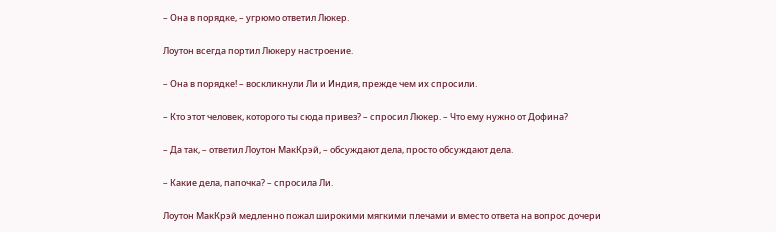– Она в порядке, – угрюмо ответил Люкер.

Лоутон всегда портил Люкеру настроение.

– Она в порядке! – воскликнули Ли и Индия, прежде чем их спросили.

– Кто этот человек, которого ты сюда привез? – спросил Люкер. – Что ему нужно от Дофина?

– Да так, – ответил Лоутон МакКрэй, – обсуждают дела, просто обсуждают дела.

– Какие дела, папочка? – спросила Ли.

Лоутон МакКрэй медленно пожал широкими мягкими плечами и вместо ответа на вопрос дочери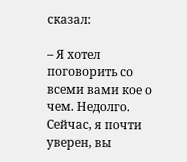сказал:

– Я хотел поговорить со всеми вами кое о чем. Недолго. Сейчас, я почти уверен, вы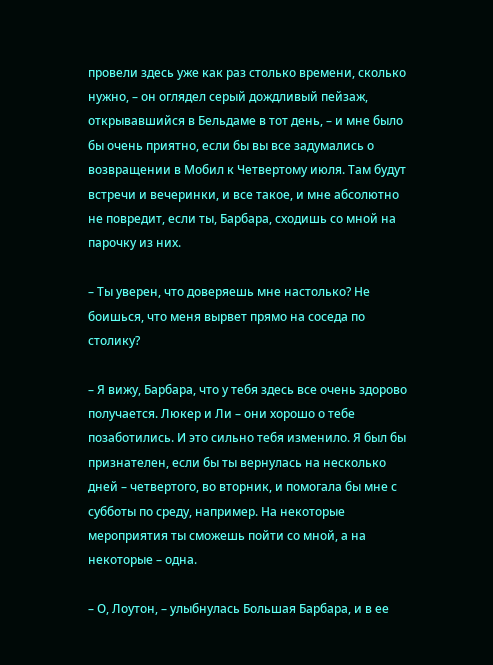провели здесь уже как раз столько времени, сколько нужно, – он оглядел серый дождливый пейзаж, открывавшийся в Бельдаме в тот день, – и мне было бы очень приятно, если бы вы все задумались о возвращении в Мобил к Четвертому июля. Там будут встречи и вечеринки, и все такое, и мне абсолютно не повредит, если ты, Барбара, сходишь со мной на парочку из них.

– Ты уверен, что доверяешь мне настолько? Не боишься, что меня вырвет прямо на соседа по столику?

– Я вижу, Барбара, что у тебя здесь все очень здорово получается. Люкер и Ли – они хорошо о тебе позаботились. И это сильно тебя изменило. Я был бы признателен, если бы ты вернулась на несколько дней – четвертого, во вторник, и помогала бы мне с субботы по среду, например. На некоторые мероприятия ты сможешь пойти со мной, а на некоторые – одна.

– О, Лоутон, – улыбнулась Большая Барбара, и в ее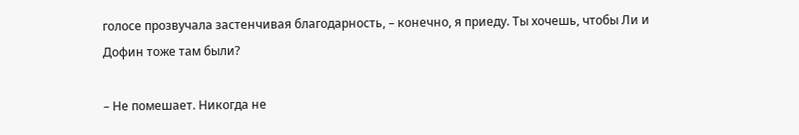голосе прозвучала застенчивая благодарность, – конечно, я приеду. Ты хочешь, чтобы Ли и Дофин тоже там были?

– Не помешает. Никогда не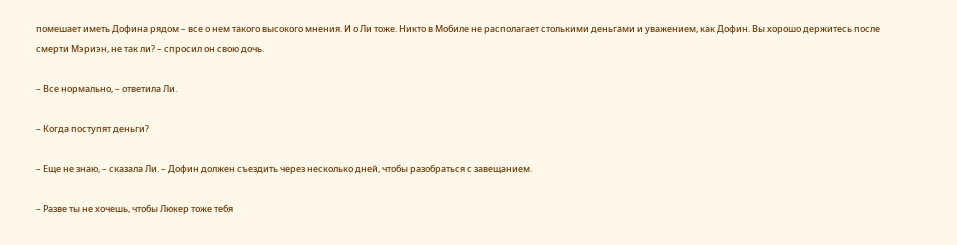помешает иметь Дофина рядом – все о нем такого высокого мнения. И о Ли тоже. Никто в Мобиле не располагает столькими деньгами и уважением, как Дофин. Вы хорошо держитесь после смерти Мэриэн, не так ли? – спросил он свою дочь.

– Все нормально, – ответила Ли.

– Когда поступят деньги?

– Еще не знаю, – сказала Ли. – Дофин должен съездить через несколько дней, чтобы разобраться с завещанием.

– Разве ты не хочешь, чтобы Люкер тоже тебя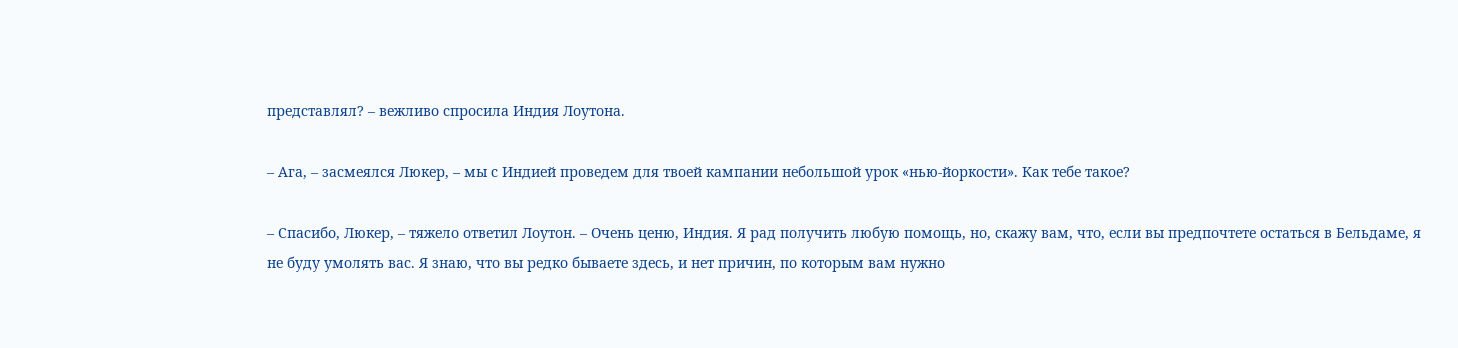представлял? – вежливо спросила Индия Лоутона.

– Ага, – засмеялся Люкер, – мы с Индией проведем для твоей кампании небольшой урок «нью-йоркости». Как тебе такое?

– Спасибо, Люкер, – тяжело ответил Лоутон. – Очень ценю, Индия. Я рад получить любую помощь, но, скажу вам, что, если вы предпочтете остаться в Бельдаме, я не буду умолять вас. Я знаю, что вы редко бываете здесь, и нет причин, по которым вам нужно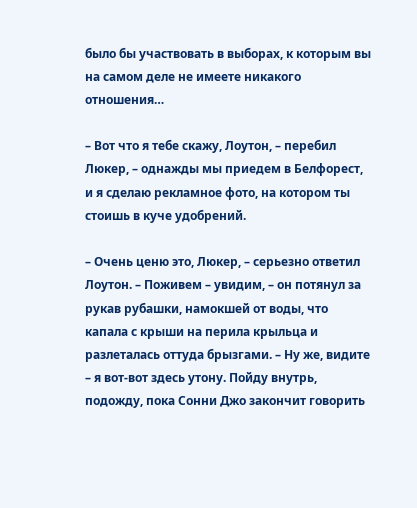было бы участвовать в выборах, к которым вы на самом деле не имеете никакого отношения…

– Вот что я тебе скажу, Лоутон, – перебил Люкер, – однажды мы приедем в Белфорест, и я сделаю рекламное фото, на котором ты стоишь в куче удобрений.

– Очень ценю это, Люкер, – серьезно ответил Лоутон. – Поживем – увидим, – он потянул за рукав рубашки, намокшей от воды, что капала с крыши на перила крыльца и разлеталась оттуда брызгами. – Ну же, видите – я вот-вот здесь утону. Пойду внутрь, подожду, пока Сонни Джо закончит говорить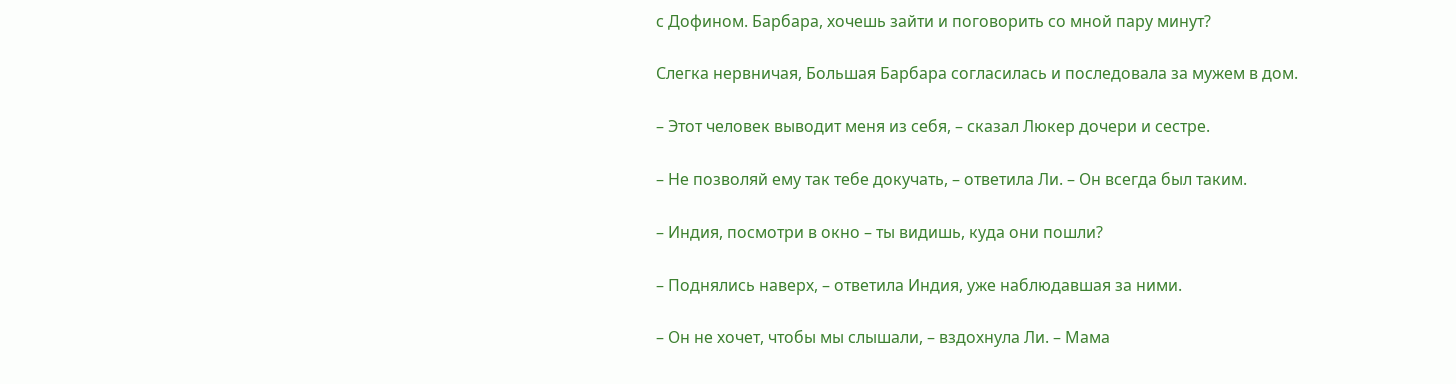с Дофином. Барбара, хочешь зайти и поговорить со мной пару минут?

Слегка нервничая, Большая Барбара согласилась и последовала за мужем в дом.

– Этот человек выводит меня из себя, – сказал Люкер дочери и сестре.

– Не позволяй ему так тебе докучать, – ответила Ли. – Он всегда был таким.

– Индия, посмотри в окно – ты видишь, куда они пошли?

– Поднялись наверх, – ответила Индия, уже наблюдавшая за ними.

– Он не хочет, чтобы мы слышали, – вздохнула Ли. – Мама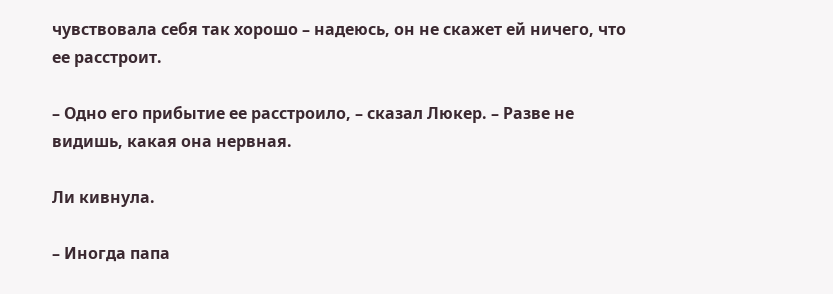чувствовала себя так хорошо – надеюсь, он не скажет ей ничего, что ее расстроит.

– Одно его прибытие ее расстроило, – сказал Люкер. – Разве не видишь, какая она нервная.

Ли кивнула.

– Иногда папа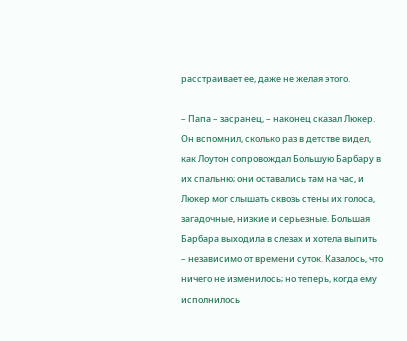расстраивает ее, даже не желая этого.

– Папа – засранец, – наконец сказал Люкер. Он вспомнил, сколько раз в детстве видел, как Лоутон сопровождал Большую Барбару в их спальню; они оставались там на час, и Люкер мог слышать сквозь стены их голоса, загадочные, низкие и серьезные. Большая Барбара выходила в слезах и хотела выпить – независимо от времени суток. Казалось, что ничего не изменилось; но теперь, когда ему исполнилось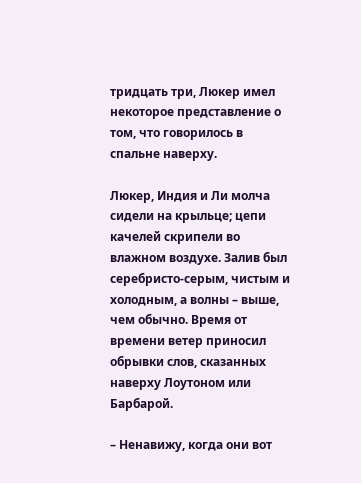тридцать три, Люкер имел некоторое представление о том, что говорилось в спальне наверху.

Люкер, Индия и Ли молча сидели на крыльце; цепи качелей скрипели во влажном воздухе. Залив был серебристо-серым, чистым и холодным, а волны – выше, чем обычно. Время от времени ветер приносил обрывки слов, сказанных наверху Лоутоном или Барбарой.

– Ненавижу, когда они вот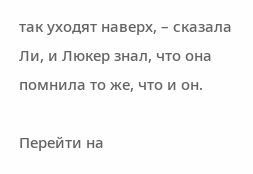так уходят наверх, – сказала Ли, и Люкер знал, что она помнила то же, что и он.

Перейти на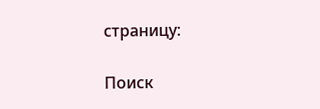страницу:

Поиск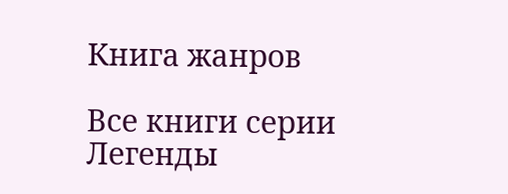Книга жанров

Все книги серии Легенды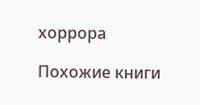хоррора

Похожие книги